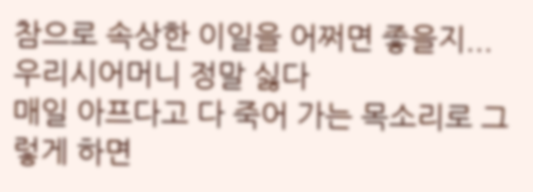참으로 속상한 이일을 어쩌면 좋을지...
우리시어머니 정말 싫다
매일 아프다고 다 죽어 가는 목소리로 그렇게 하면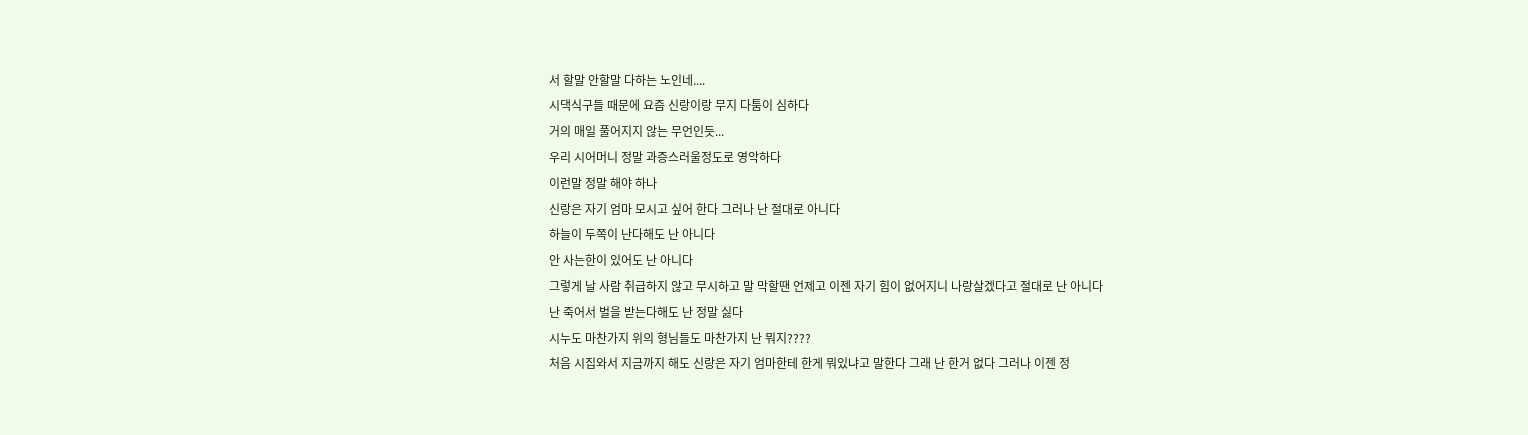서 할말 안할말 다하는 노인네....
시댁식구들 때문에 요즘 신랑이랑 무지 다툼이 심하다
거의 매일 풀어지지 않는 무언인듯...
우리 시어머니 정말 과증스러울정도로 영악하다
이런말 정말 해야 하나
신랑은 자기 엄마 모시고 싶어 한다 그러나 난 절대로 아니다
하늘이 두쪽이 난다해도 난 아니다
안 사는한이 있어도 난 아니다
그렇게 날 사람 취급하지 않고 무시하고 말 막할땐 언제고 이젠 자기 힘이 없어지니 나랑살겠다고 절대로 난 아니다
난 죽어서 벌을 받는다해도 난 정말 싫다
시누도 마찬가지 위의 형님들도 마찬가지 난 뭐지????
처음 시집와서 지금까지 해도 신랑은 자기 엄마한테 한게 뭐있냐고 말한다 그래 난 한거 없다 그러나 이젠 정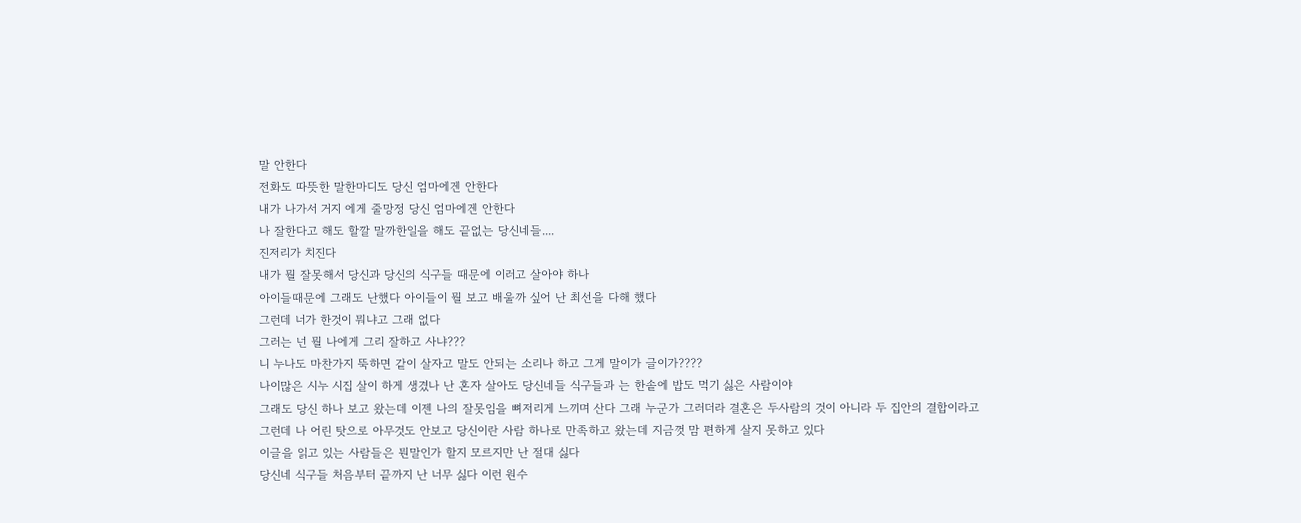말 안한다
전화도 따뜻한 말한마디도 당신 엄마에겐 안한다
내가 나가서 거지 에게 줄망정 당신 엄마에겐 안한다
나 잘한다고 해도 할깔 말까한일을 해도 끝없는 당신네들....
진저리가 치진다
내가 뭘 잘못해서 당신과 당신의 식구들 때문에 이러고 살아야 하나
아이들때문에 그래도 난했다 아이들이 뭘 보고 배울까 싶어 난 최선을 다해 했다
그런데 너가 한것이 뭐냐고 그래 없다
그러는 넌 뭘 나에게 그리 잘하고 사냐???
니 누나도 마찬가지 뚝하면 같이 살자고 말도 안되는 소리나 하고 그게 말이가 글이가????
나이많은 시누 시집 살이 하게 생겼나 난 혼자 살아도 당신네들 식구들과 는 한솥에 밥도 먹기 싫은 사람이야
그래도 당신 하나 보고 왔는데 이젠 나의 잘못임을 뼈저리게 느끼며 산다 그래 누군가 그러더라 결혼은 두사람의 것이 아니라 두 집안의 결합이라고 그런데 나 어린 탓으로 아무것도 안보고 당신이란 사람 하나로 만족하고 왔는데 지금껏 맘 편하게 살지 못하고 있다
이글을 읽고 있는 사람들은 뭔말인가 할지 모르지만 난 절대 싫다
당신네 식구들 처음부터 끝까지 난 너무 싫다 이런 원수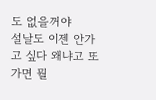도 없을꺼야
설날도 이젠 안가고 싶다 왜냐고 또가면 뭘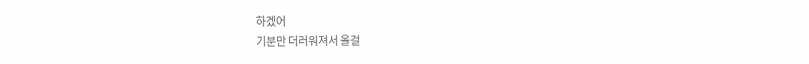하겠어
기분만 더러워져서 올걸